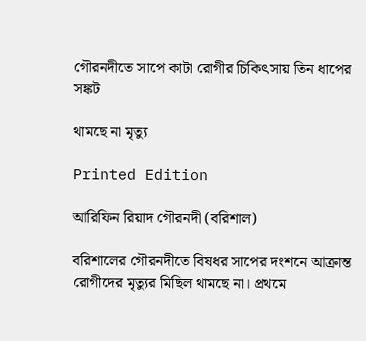গৌরনদীতে সাপে কাটা রোগীর চিকিৎসায় তিন ধাপের সঙ্কট

থামছে না মৃত্যু

Printed Edition

আরিফিন রিয়াদ গৌরনদী (বরিশাল)

বরিশালের গৌরনদীতে বিষধর সাপের দংশনে আক্রান্ত রোগীদের মৃত্যুর মিছিল থামছে না। প্রথমে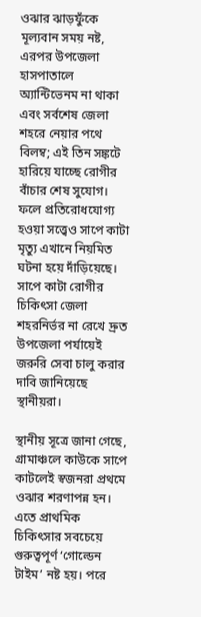ওঝার ঝাড়ফুঁকে মূল্যবান সময় নষ্ট, এরপর উপজেলা হাসপাতালে অ্যান্টিভেনম না থাকা এবং সর্বশেষ জেলা শহরে নেয়ার পথে বিলম্ব; এই তিন সঙ্কটে হারিয়ে যাচ্ছে রোগীর বাঁচার শেষ সুযোগ। ফলে প্রতিরোধযোগ্য হওয়া সত্ত্বেও সাপে কাটা মৃত্যু এখানে নিয়মিত ঘটনা হয়ে দাঁড়িয়েছে। সাপে কাটা রোগীর চিকিৎসা জেলা শহরনির্ভর না রেখে দ্রুত উপজেলা পর্যায়েই জরুরি সেবা চালু করার দাবি জানিয়েছে স্থানীয়রা।

স্থানীয় সূত্রে জানা গেছে, গ্রামাঞ্চলে কাউকে সাপে কাটলেই স্বজনরা প্রথমে ওঝার শরণাপন্ন হন। এতে প্রাথমিক চিকিৎসার সবচেয়ে গুরুত্বপূর্ণ ‘গোল্ডেন টাইম’ নষ্ট হয়। পরে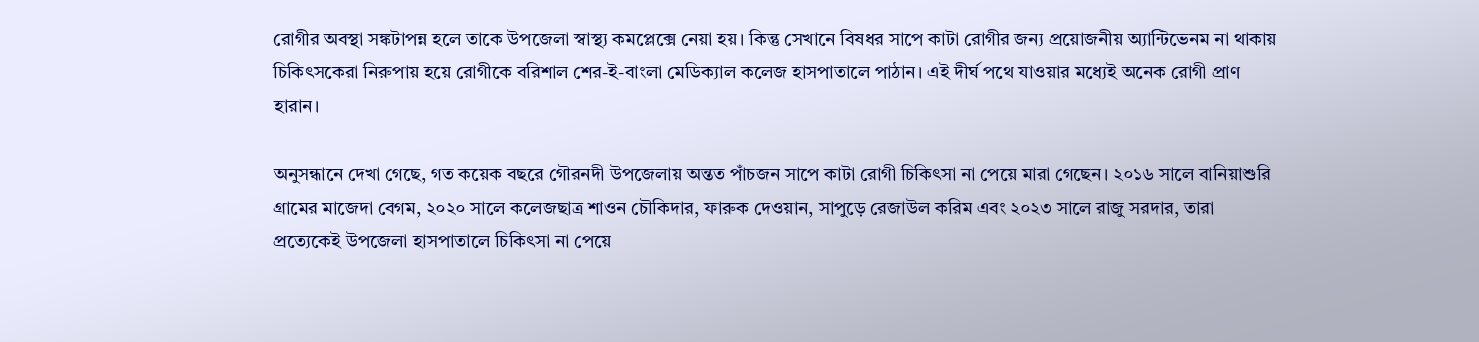রোগীর অবস্থা সঙ্কটাপন্ন হলে তাকে উপজেলা স্বাস্থ্য কমপ্লেক্সে নেয়া হয়। কিন্তু সেখানে বিষধর সাপে কাটা রোগীর জন্য প্রয়োজনীয় অ্যান্টিভেনম না থাকায় চিকিৎসকেরা নিরুপায় হয়ে রোগীকে বরিশাল শের-ই-বাংলা মেডিক্যাল কলেজ হাসপাতালে পাঠান। এই দীর্ঘ পথে যাওয়ার মধ্যেই অনেক রোগী প্রাণ হারান।

অনুসন্ধানে দেখা গেছে, গত কয়েক বছরে গৌরনদী উপজেলায় অন্তত পাঁচজন সাপে কাটা রোগী চিকিৎসা না পেয়ে মারা গেছেন। ২০১৬ সালে বানিয়াশুরি গ্রামের মাজেদা বেগম, ২০২০ সালে কলেজছাত্র শাওন চৌকিদার, ফারুক দেওয়ান, সাপুড়ে রেজাউল করিম এবং ২০২৩ সালে রাজু সরদার, তারা প্রত্যেকেই উপজেলা হাসপাতালে চিকিৎসা না পেয়ে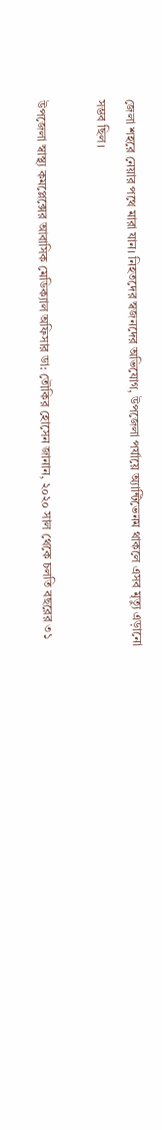জেলা শহরে নেয়ার পথে মারা যান। নিহতদের স্বজনদের অভিযোগ, উপজেলা পর্যায়ে অ্যান্টিভেনম থাকলে এসব মৃত্যু এড়ানো সম্ভব ছিল।

উপজেলা স্বাস্থ্য কমপ্লেক্সের আবাসিক মেডিক্যাল অফিসার ডা: তৌকির হোসেন জানান, ২০২০ সাল থেকে চলতি বছরের ৩১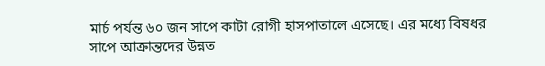মার্চ পর্যন্ত ৬০ জন সাপে কাটা রোগী হাসপাতালে এসেছে। এর মধ্যে বিষধর সাপে আক্রান্তদের উন্নত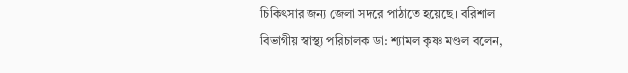চিকিৎসার জন্য জেলা সদরে পাঠাতে হয়েছে। বরিশাল বিভাগীয় স্বাস্থ্য পরিচালক ডা: শ্যামল কৃষ্ণ মণ্ডল বলেন,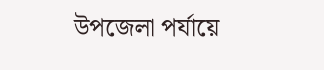উপজেলা পর্যায়ে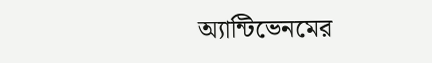অ্যান্টিভেনমের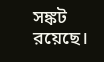সঙ্কট রয়েছে।